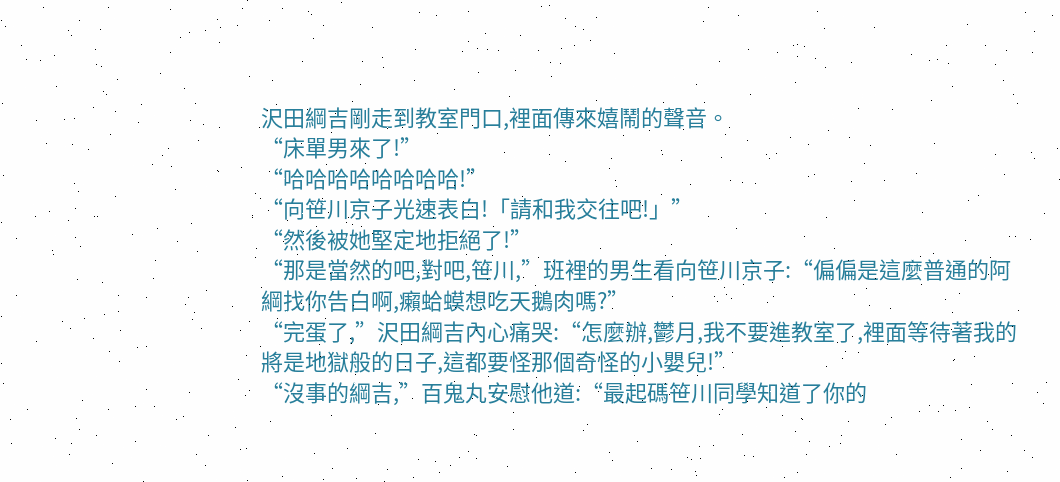沢田綱吉剛走到教室門口,裡面傳來嬉鬧的聲音。
“床單男來了!”
“哈哈哈哈哈哈哈哈!”
“向笹川京子光速表白!「請和我交往吧!」”
“然後被她堅定地拒絕了!”
“那是當然的吧,對吧,笹川,”班裡的男生看向笹川京子:“偏偏是這麼普通的阿綱找你告白啊,癩蛤蟆想吃天鵝肉嗎?”
“完蛋了,”沢田綱吉內心痛哭:“怎麼辦,鬱月,我不要進教室了,裡面等待著我的將是地獄般的日子,這都要怪那個奇怪的小嬰兒!”
“沒事的綱吉,”百鬼丸安慰他道:“最起碼笹川同學知道了你的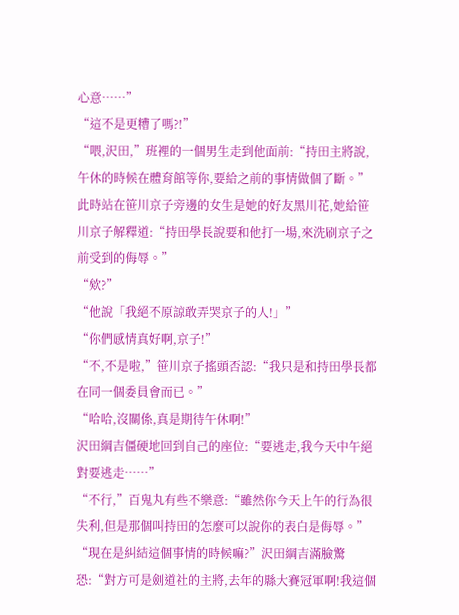心意……”
“這不是更糟了嗎?!”
“喂,沢田,”班裡的一個男生走到他面前:“持田主將說,午休的時候在體育館等你,要給之前的事情做個了斷。”
此時站在笹川京子旁邊的女生是她的好友黑川花,她給笹川京子解釋道:“持田學長說要和他打一場,來洗刷京子之前受到的侮辱。”
“欸?”
“他說「我絕不原諒敢弄哭京子的人!」”
“你們感情真好啊,京子!”
“不,不是啦,”笹川京子搖頭否認:“我只是和持田學長都在同一個委員會而已。”
“哈哈,沒關係,真是期待午休啊!”
沢田綱吉僵硬地回到自己的座位:“要逃走,我今天中午絕對要逃走……”
“不行,”百鬼丸有些不樂意:“雖然你今天上午的行為很失利,但是那個叫持田的怎麼可以說你的表白是侮辱。”
“現在是糾結這個事情的時候嘛?”沢田綱吉滿臉驚恐:“對方可是劍道社的主將,去年的縣大賽冠軍啊!我這個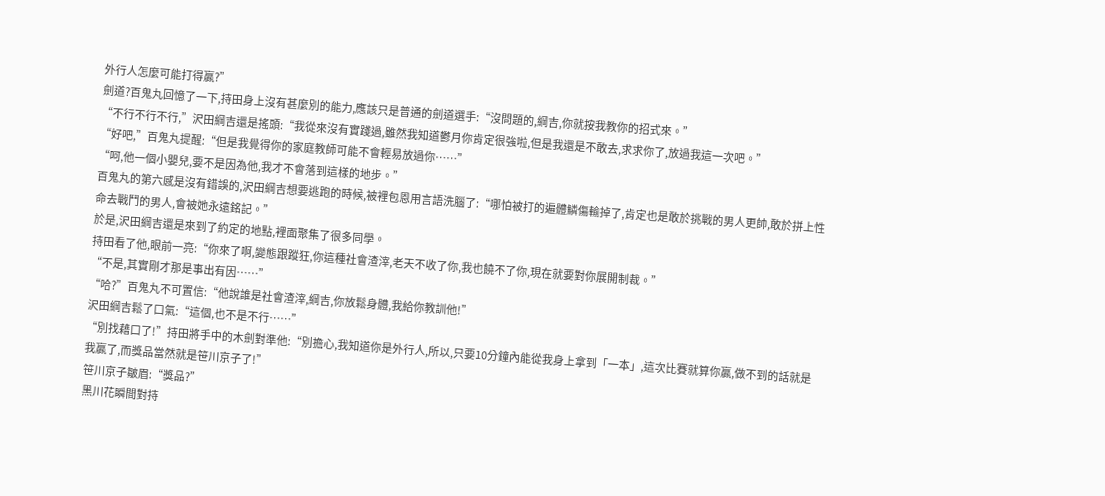外行人怎麼可能打得贏?”
劍道?百鬼丸回憶了一下,持田身上沒有甚麼別的能力,應該只是普通的劍道選手:“沒問題的,綱吉,你就按我教你的招式來。”
“不行不行不行,”沢田綱吉還是搖頭:“我從來沒有實踐過,雖然我知道鬱月你肯定很強啦,但是我還是不敢去,求求你了,放過我這一次吧。”
“好吧,”百鬼丸提醒:“但是我覺得你的家庭教師可能不會輕易放過你……”
“呵,他一個小嬰兒,要不是因為他,我才不會落到這樣的地步。”
百鬼丸的第六感是沒有錯誤的,沢田綱吉想要逃跑的時候,被裡包恩用言語洗腦了:“哪怕被打的遍體鱗傷輸掉了,肯定也是敢於挑戰的男人更帥,敢於拼上性命去戰鬥的男人,會被她永遠銘記。”
於是,沢田綱吉還是來到了約定的地點,裡面聚集了很多同學。
持田看了他,眼前一亮:“你來了啊,變態跟蹤狂,你這種社會渣滓,老天不收了你,我也饒不了你,現在就要對你展開制裁。”
“不是,其實剛才那是事出有因……”
“哈?”百鬼丸不可置信:“他說誰是社會渣滓,綱吉,你放鬆身體,我給你教訓他!”
沢田綱吉鬆了口氣:“這個,也不是不行……”
“別找藉口了!”持田將手中的木劍對準他:“別擔心,我知道你是外行人,所以,只要10分鐘內能從我身上拿到「一本」,這次比賽就算你贏,做不到的話就是我贏了,而獎品當然就是笹川京子了!”
笹川京子皺眉:“獎品?”
黑川花瞬間對持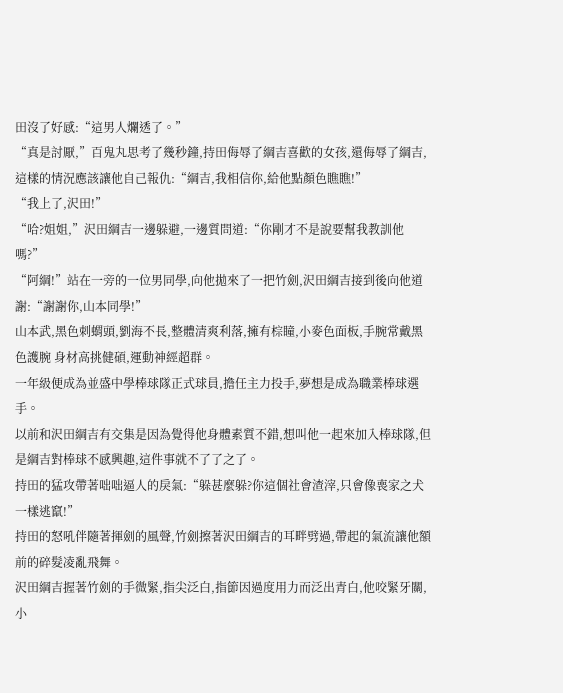田沒了好感:“這男人爛透了。”
“真是討厭,”百鬼丸思考了幾秒鐘,持田侮辱了綱吉喜歡的女孩,還侮辱了綱吉,這樣的情況應該讓他自己報仇:“綱吉,我相信你,給他點顏色瞧瞧!”
“我上了,沢田!”
“哈?姐姐,”沢田綱吉一邊躲避,一邊質問道:“你剛才不是說要幫我教訓他嗎?”
“阿綱!”站在一旁的一位男同學,向他拋來了一把竹劍,沢田綱吉接到後向他道謝:“謝謝你,山本同學!”
山本武,黑色刺蝟頭,劉海不長,整體清爽利落,擁有棕瞳,小麥色面板,手腕常戴黑色護腕 身材高挑健碩,運動神經超群。
一年級便成為並盛中學棒球隊正式球員,擔任主力投手,夢想是成為職業棒球選手。
以前和沢田綱吉有交集是因為覺得他身體素質不錯,想叫他一起來加入棒球隊,但是綱吉對棒球不感興趣,這件事就不了了之了。
持田的猛攻帶著咄咄逼人的戾氣:“躲甚麼躲?你這個社會渣滓,只會像喪家之犬一樣逃竄!”
持田的怒吼伴隨著揮劍的風聲,竹劍擦著沢田綱吉的耳畔劈過,帶起的氣流讓他額前的碎髮凌亂飛舞。
沢田綱吉握著竹劍的手微緊,指尖泛白,指節因過度用力而泛出青白,他咬緊牙關,小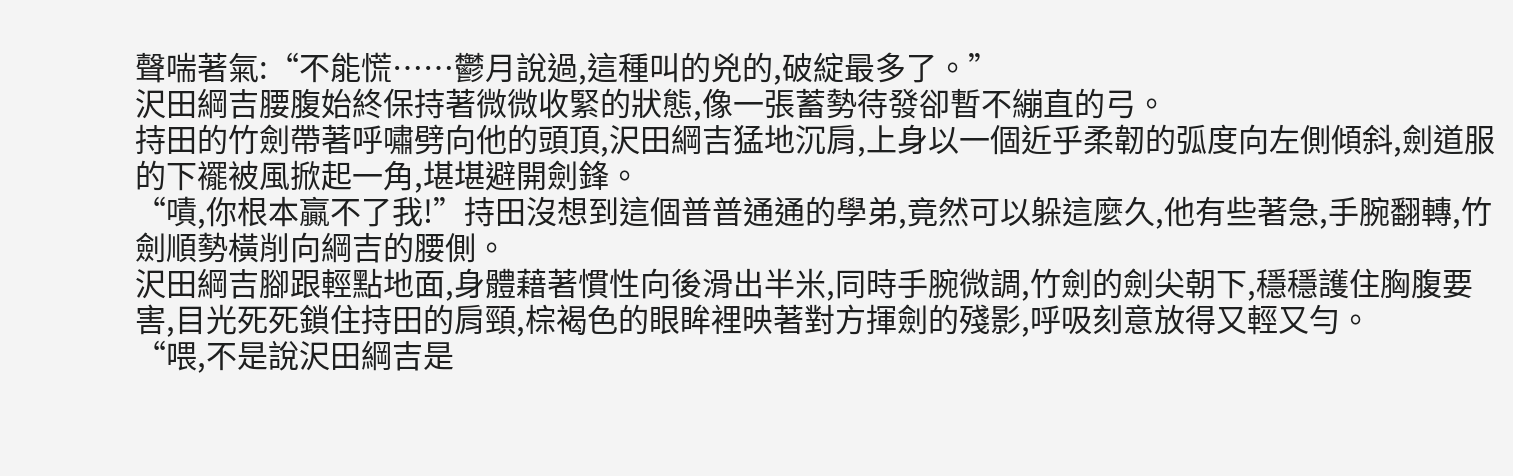聲喘著氣:“不能慌……鬱月說過,這種叫的兇的,破綻最多了。”
沢田綱吉腰腹始終保持著微微收緊的狀態,像一張蓄勢待發卻暫不繃直的弓。
持田的竹劍帶著呼嘯劈向他的頭頂,沢田綱吉猛地沉肩,上身以一個近乎柔韌的弧度向左側傾斜,劍道服的下襬被風掀起一角,堪堪避開劍鋒。
“嘖,你根本贏不了我!”持田沒想到這個普普通通的學弟,竟然可以躲這麼久,他有些著急,手腕翻轉,竹劍順勢橫削向綱吉的腰側。
沢田綱吉腳跟輕點地面,身體藉著慣性向後滑出半米,同時手腕微調,竹劍的劍尖朝下,穩穩護住胸腹要害,目光死死鎖住持田的肩頸,棕褐色的眼眸裡映著對方揮劍的殘影,呼吸刻意放得又輕又勻。
“喂,不是說沢田綱吉是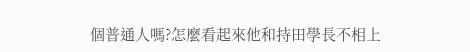個普通人嗎?怎麼看起來他和持田學長不相上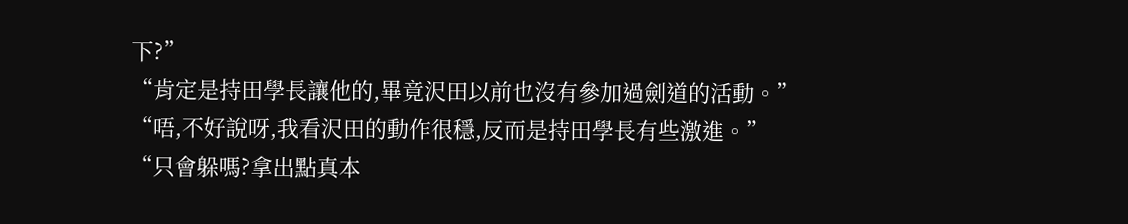下?”
“肯定是持田學長讓他的,畢竟沢田以前也沒有參加過劍道的活動。”
“唔,不好說呀,我看沢田的動作很穩,反而是持田學長有些激進。”
“只會躲嗎?拿出點真本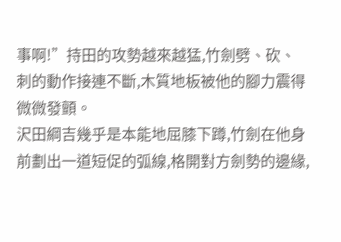事啊!”持田的攻勢越來越猛,竹劍劈、砍、刺的動作接連不斷,木質地板被他的腳力震得微微發顫。
沢田綱吉幾乎是本能地屈膝下蹲,竹劍在他身前劃出一道短促的弧線,格開對方劍勢的邊緣,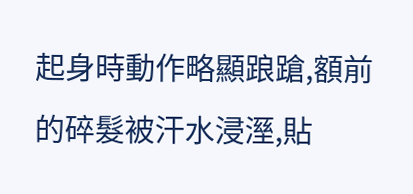起身時動作略顯踉蹌,額前的碎髮被汗水浸溼,貼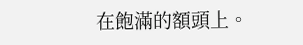在飽滿的額頭上。